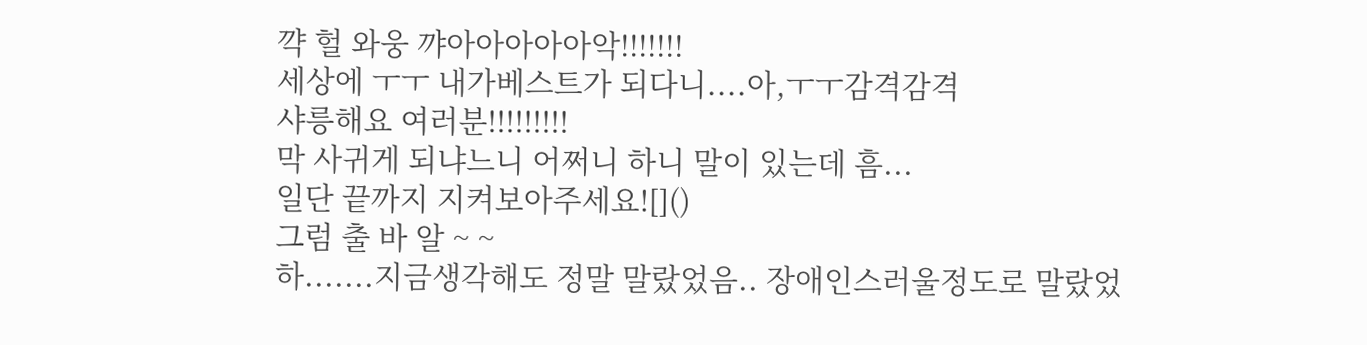꺅 헐 와웅 꺄아아아아아악!!!!!!!
세상에 ㅜㅜ 내가베스트가 되다니....아,ㅜㅜ감격감격
샤릉해요 여러분!!!!!!!!!
막 사귀게 되냐느니 어쩌니 하니 말이 있는데 흠...
일단 끝까지 지켜보아주세요![]()
그럼 출 바 알 ~ ~
하.......지금생각해도 정말 말랐었음.. 장애인스러울정도로 말랐었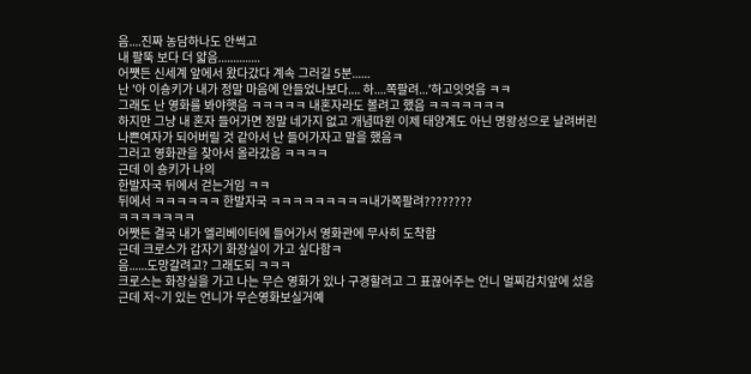음....진짜 농담하나도 안썩고
내 팔뚝 보다 더 얇음..............
어쩃든 신세계 앞에서 왔다갔다 계속 그러길 5분......
난 '아 이숑키가 내가 정말 마음에 안들었나보다.... 하....쪽팔려...'하고잇엇음 ㅋㅋ
그래도 난 영화를 봐야햇음 ㅋㅋㅋㅋㅋ 내혼자라도 볼려고 했음 ㅋㅋㅋㅋㅋㅋㅋ
하지만 그냥 내 혼자 들어가면 정말 네가지 없고 개념따윈 이제 태양계도 아닌 명왕성으로 날려버린
나쁜여자가 되어버릴 것 같아서 난 들어가자고 말을 했음ㅋ
그러고 영화관을 찾아서 올라갔음 ㅋㅋㅋㅋ
근데 이 숑키가 나의
한발자국 뒤에서 걷는거임 ㅋㅋ
뒤에서 ㅋㅋㅋㅋㅋㅋ 한발자국 ㅋㅋㅋㅋㅋㅋㅋㅋㅋ내가쪽팔려????????
ㅋㅋㅋㅋㅋㅋㅋ
어쨋든 결국 내가 엘리베이터에 들어가서 영화관에 무사히 도착함
근데 크로스가 갑자기 화장실이 가고 싶다함ㅋ
음......도망갈려고? 그래도되 ㅋㅋㅋ
크로스는 화장실을 가고 나는 무슨 영화가 있나 구경할려고 그 표끊어주는 언니 멀찌감치앞에 섰음
근데 저~기 있는 언니가 무슨영화보실거예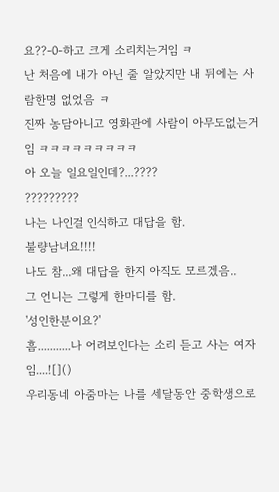요??-0-하고 크게 소리치는거임 ㅋ
난 처음에 내가 아닌 줄 알았지만 내 뒤에는 사람한명 없었음 ㅋ
진짜 농담아니고 영화관에 사람이 아무도없는거임 ㅋㅋㅋㅋㅋㅋㅋㅋㅋ
아 오늘 일요일인데?...????
?????????
나는 나인걸 인식하고 대답을 함.
불량남녀요!!!!
나도 참...왜 대답을 한지 아직도 모르겠음..
그 언니는 그렇게 한마디를 함.
'성인한분이요?'
흠...........나 어려보인다는 소리 듣고 사는 여자임....![]()
우리동네 아줌마는 나를 세달동안 중학생으로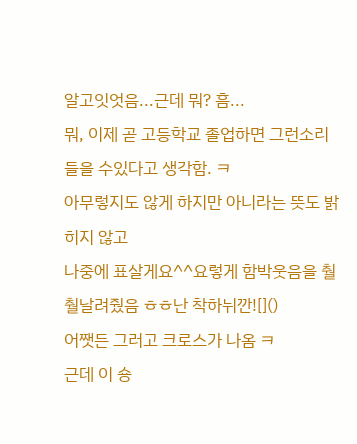알고잇엇음...근데 뭐? 흠...
뭐, 이제 곧 고등학교 졸업하면 그런소리 들을 수있다고 생각함. ㅋ
아무렇지도 않게 하지만 아니라는 뜻도 밝히지 않고
나중에 표살게요^^요렇게 함박웃음을 춸춸날려줬음 ㅎㅎ난 착하뉘깐![]()
어쨋든 그러고 크로스가 나옴 ㅋ
근데 이 숑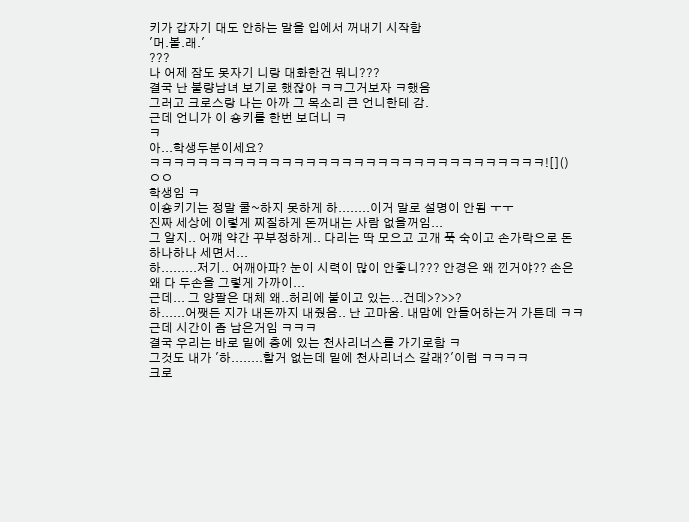키가 갑자기 대도 안하는 말을 입에서 꺼내기 시작함
'머.볼.래.'
???
나 어제 잠도 못자기 니랑 대화한건 뭐니???
결국 난 불량남녀 보기로 했잖아 ㅋㅋ그거보자 ㅋ했음
그러고 크로스랑 나는 아까 그 목소리 큰 언니한테 감.
근데 언니가 이 숑키를 한번 보더니 ㅋ
ㅋ
아...학생두분이세요?
ㅋㅋㅋㅋㅋㅋㅋㅋㅋㅋㅋㅋㅋㅋㅋㅋㅋㅋㅋㅋㅋㅋㅋㅋㅋㅋㅋㅋㅋㅋㅋㅋㅋ![]()
ㅇㅇ
학생임 ㅋ
이숑키기는 정말 쿨~하지 못하게 하........이거 말로 설명이 안됨 ㅜㅜ
진짜 세상에 이렇게 찌질하게 돈꺼내는 사람 없을꺼임...
그 알지.. 어꺠 약간 꾸부정하게.. 다리는 딱 모으고 고개 푹 숙이고 손가락으로 돈 하나하나 세면서...
하.........저기.. 어깨아파? 눈이 시력이 많이 안좋니??? 안경은 왜 낀거야?? 손은 왜 다 두손을 그렇게 가까이...
근데... 그 양팔은 대체 왜..허리에 붙이고 있는...건데>?>>?
하......어쨋든 지가 내돈까지 내줬음.. 난 고마움. 내맘에 안들어하는거 가튼데 ㅋㅋ
근데 시간이 좀 남은거임 ㅋㅋㅋ
결국 우리는 바로 밑에 층에 있는 천사리너스를 가기로함 ㅋ
그것도 내가 '하........할거 없는데 밑에 천사리너스 갈래?'이럼 ㅋㅋㅋㅋ
크로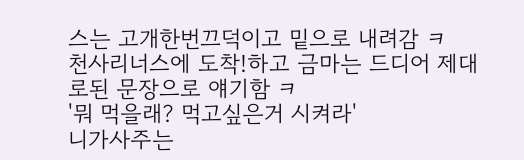스는 고개한번끄덕이고 밑으로 내려감 ㅋ
천사리너스에 도착!하고 금마는 드디어 제대로된 문장으로 얘기함 ㅋ
'뭐 먹을래? 먹고싶은거 시켜라'
니가사주는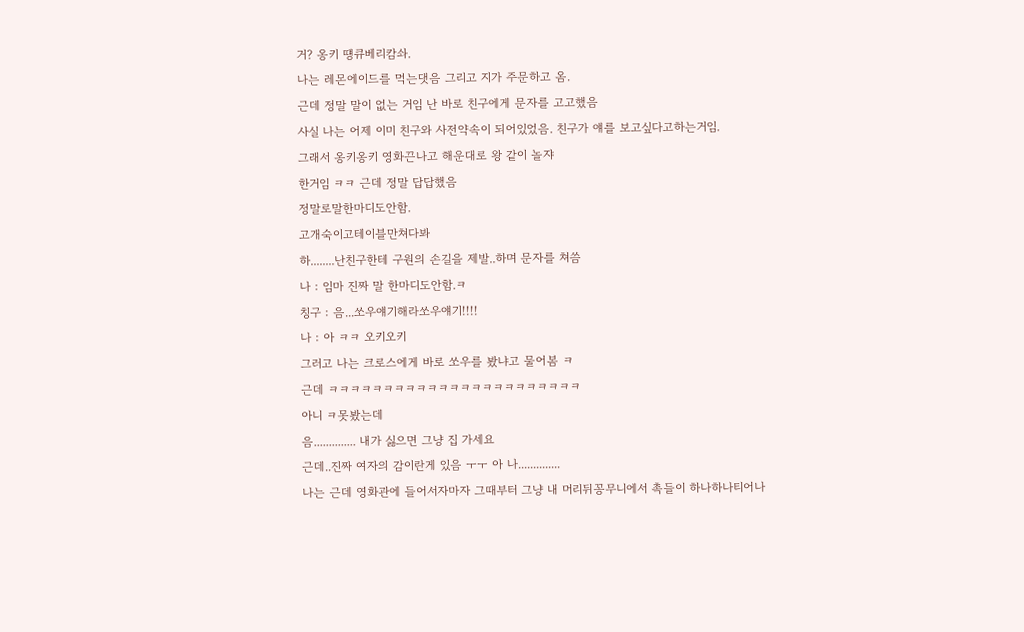거? 옹키 떙큐베리캄솨.
나는 레몬에이드를 먹는댓음 그리고 지가 주문하고 옴.
근데 정말 말이 없는 거임 난 바로 친구에게 문자를 고고했음
사실 나는 어제 이미 친구와 사전약속이 되어있었음. 친구가 얘를 보고싶다고하는거임.
그래서 옹키옹키 영화끈나고 해운대로 왕 같이 놀쟈
한거임 ㅋㅋ 근데 정말 답답했음
정말로말한마디도안함.
고개숙이고테이블만쳐다봐
하........난친구한테 구원의 손길을 제발..하며 문자를 쳐씀
나 : 임마 진짜 말 한마디도안함.ㅋ
칭구 : 음...쏘우얘기해라쏘우얘기!!!!
나 : 아 ㅋㅋ 오키오키
그러고 나는 크로스에게 바로 쏘우를 봤냐고 물어봄 ㅋ
근데 ㅋㅋㅋㅋㅋㅋㅋㅋㅋㅋㅋㅋㅋㅋㅋㅋㅋㅋㅋㅋㅋㅋㅋ
아니 ㅋ못봤는데
음.............. 내가 싫으면 그냥 집 가세요
근데..진짜 여자의 감이란게 있음 ㅜㅜ 아 나..............
나는 근데 영화관에 들어서자마자 그때부터 그냥 내 머리뒤꽁무니에서 촉들이 하나하나티어나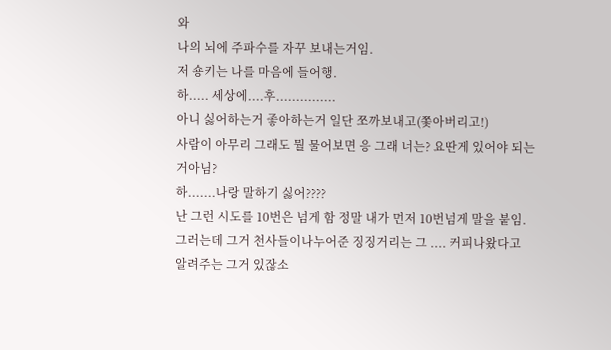와
나의 뇌에 주파수를 자꾸 보내는거임.
저 숑키는 나를 마음에 들어행.
하..... 세상에....후...............
아니 싫어하는거 좋아하는거 일단 쪼까보내고(쫓아버리고!)
사람이 아무리 그래도 뭘 물어보면 응 그래 너는? 요딴게 있어야 되는거아님?
하.......나랑 말하기 싫어????
난 그런 시도를 10번은 넘게 함 정말 내가 먼저 10번넘게 말을 붙임.
그러는데 그거 천사들이나누어준 징징거리는 그 .... 커피나왔다고 알려주는 그거 있잖소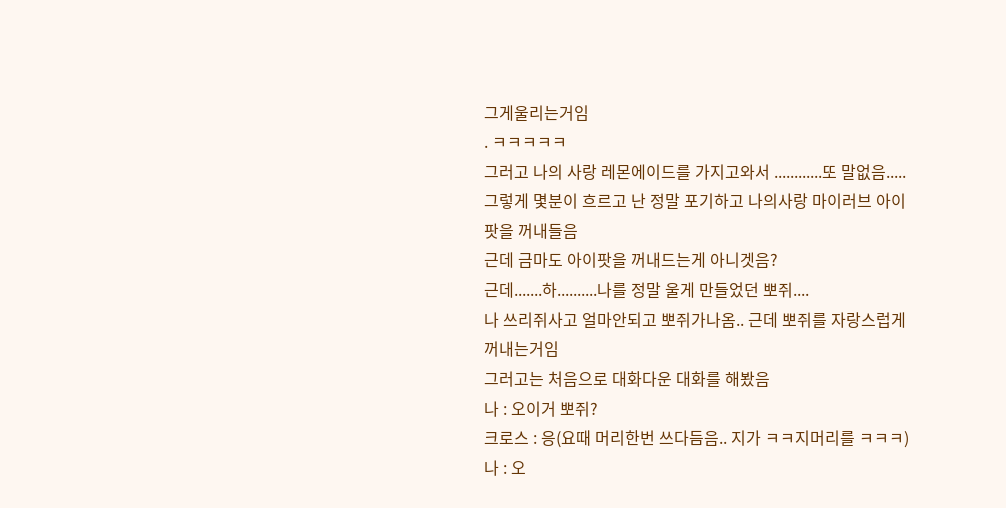그게울리는거임
. ㅋㅋㅋㅋㅋ
그러고 나의 사랑 레몬에이드를 가지고와서 ............또 말없음.....
그렇게 몇분이 흐르고 난 정말 포기하고 나의사랑 마이러브 아이팟을 꺼내들음
근데 금마도 아이팟을 꺼내드는게 아니겟음?
근데.......하..........나를 정말 울게 만들었던 뽀쥐....
나 쓰리쥐사고 얼마안되고 뽀쥐가나옴.. 근데 뽀쥐를 자랑스럽게 꺼내는거임
그러고는 처음으로 대화다운 대화를 해봤음
나 : 오이거 뽀쥐?
크로스 : 응(요때 머리한번 쓰다듬음.. 지가 ㅋㅋ지머리를 ㅋㅋㅋ)
나 : 오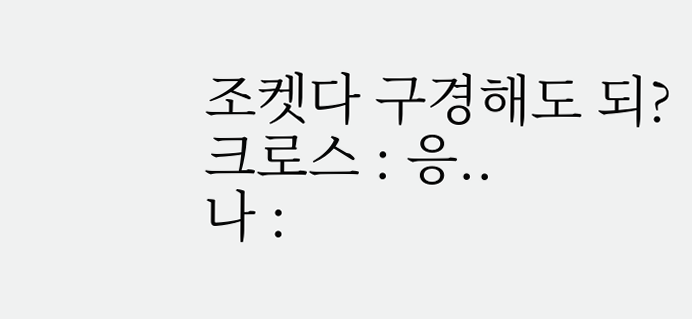조켓다 구경해도 되?
크로스 : 응..
나 :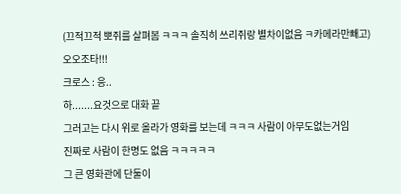(끄적끄적 뽀쥐를 살펴봄 ㅋㅋㅋ 솔직히 쓰리쥐랑 별차이없음 ㅋ카메라만빼고)오오조타!!!
크로스 : 응..
하.......요것으로 대화 끝
그러고는 다시 위로 올라가 영화를 보는데 ㅋㅋㅋ 사람이 아무도없는거임
진짜로 사람이 한명도 없음 ㅋㅋㅋㅋㅋ
그 큰 영화관에 단둘이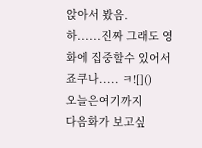앉아서 봤음.
하......진짜 그래도 영화에 집중할수 있어서 죠쿠나..... ㅋ![]()
오늘은여기까지
다음화가 보고싶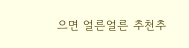으면 얼른얼른 추천추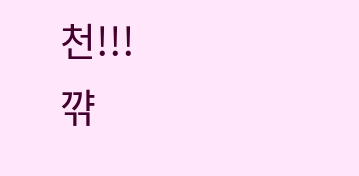천!!!
꺆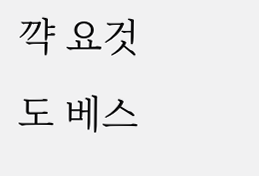꺅 요것도 베스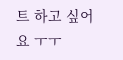트 하고 싶어요 ㅜㅜ